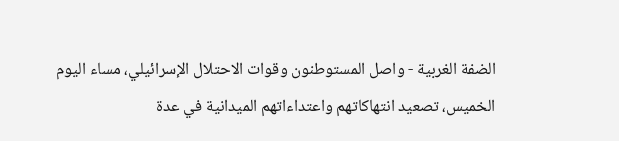الضفة الغربية - واصل المستوطنون وقوات الاحتلال الإسرائيلي، مساء اليوم الخميس، تصعيد انتهاكاتهم واعتداءاتهم الميدانية في عدة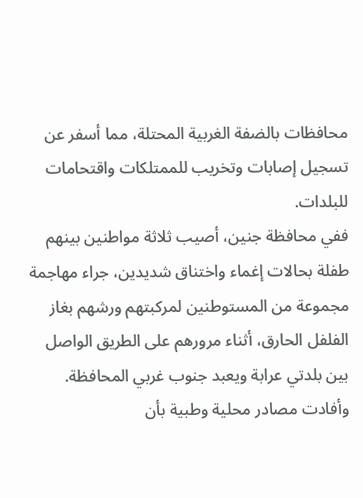محافظات بالضفة الغربية المحتلة، مما أسفر عن تسجيل إصابات وتخريب للممتلكات واقتحامات للبلدات.
ففي محافظة جنين، أصيب ثلاثة مواطنين بينهم طفلة بحالات إغماء واختناق شديدين، جراء مهاجمة مجموعة من المستوطنين لمركبتهم ورشهم بغاز الفلفل الحارق، أثناء مرورهم على الطريق الواصل بين بلدتي عرابة ويعبد جنوب غربي المحافظة.
وأفادت مصادر محلية وطبية بأن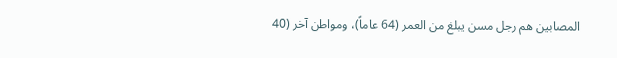المصابين هم رجل مسن يبلغ من العمر (64 عاماً)، ومواطن آخر (40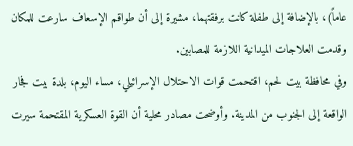عاماً)، بالإضافة إلى طفلة كانت برفقتهما، مشيرة إلى أن طواقم الإسعاف سارعت للمكان وقدمت العلاجات الميدانية اللازمة للمصابين.
وفي محافظة بيت لحم، اقتحمت قوات الاحتلال الإسرائيلي، مساء اليوم، بلدة بيت فجار الواقعة إلى الجنوب من المدينة. وأوضحت مصادر محلية أن القوة العسكرية المقتحمة سيرت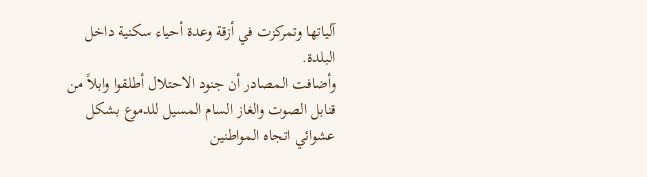آلياتها وتمركزت في أزقة وعدة أحياء سكنية داخل البلدة.
وأضافت المصادر أن جنود الاحتلال أطلقوا وابلاً من قنابل الصوت والغاز السام المسيل للدموع بشكل عشوائي اتجاه المواطنين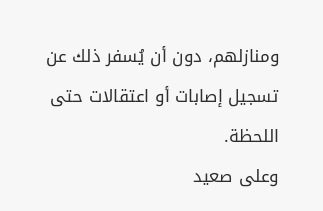ومنازلهم، دون أن يُسفر ذلك عن تسجيل إصابات أو اعتقالات حتى اللحظة.
وعلى صعيد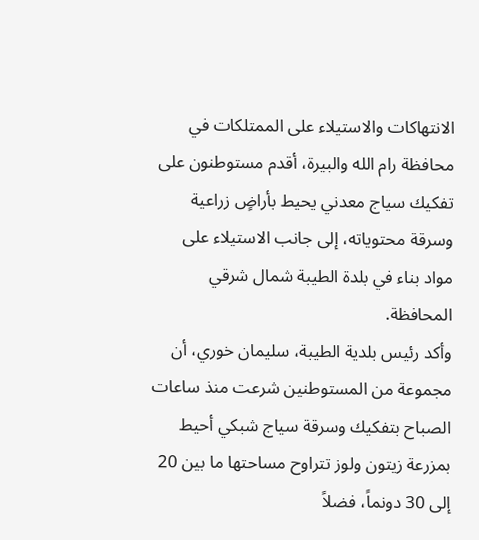الانتهاكات والاستيلاء على الممتلكات في محافظة رام الله والبيرة، أقدم مستوطنون على تفكيك سياج معدني يحيط بأراضٍ زراعية وسرقة محتوياته، إلى جانب الاستيلاء على مواد بناء في بلدة الطيبة شمال شرقي المحافظة.
وأكد رئيس بلدية الطيبة، سليمان خوري، أن مجموعة من المستوطنين شرعت منذ ساعات الصباح بتفكيك وسرقة سياج شبكي أحيط بمزرعة زيتون ولوز تتراوح مساحتها ما بين 20 إلى 30 دونماً، فضلاً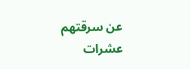عن سرقتهم عشرات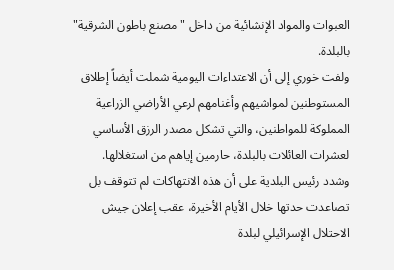العبوات والمواد الإنشائية من داخل "مصنع باطون الشرقية" بالبلدة.
ولفت خوري إلى أن الاعتداءات اليومية شملت أيضاً إطلاق المستوطنين لمواشيهم وأغنامهم لرعي الأراضي الزراعية المملوكة للمواطنين، والتي تشكل مصدر الرزق الأساسي لعشرات العائلات بالبلدة، حارمين إياهم من استغلالها.
وشدد رئيس البلدية على أن هذه الانتهاكات لم تتوقف بل تصاعدت حدتها خلال الأيام الأخيرة، عقب إعلان جيش الاحتلال الإسرائيلي لبلدة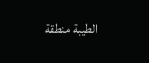الطيبة منطقة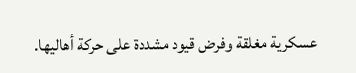عسكرية مغلقة وفرض قيود مشددة على حركة أهاليها.